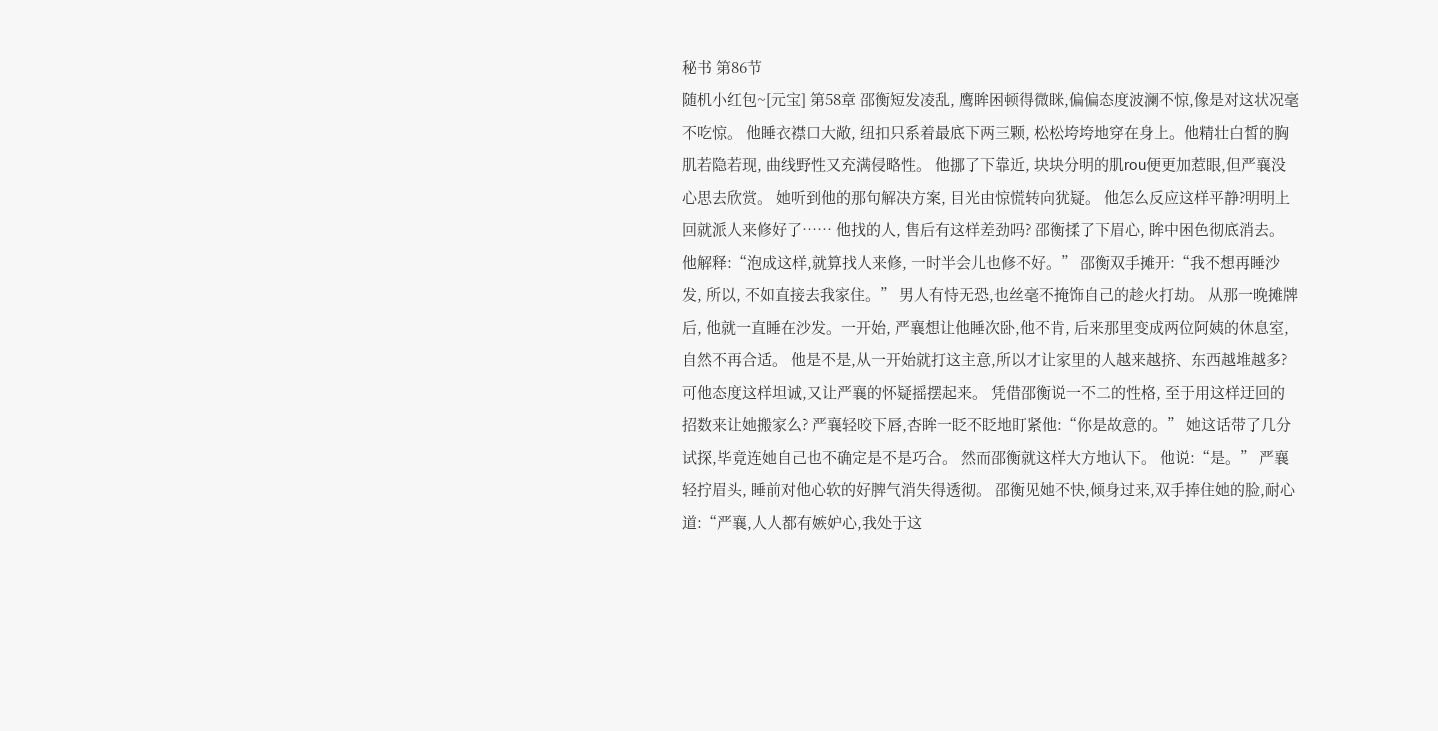秘书 第86节
随机小红包~[元宝] 第58章 邵衡短发凌乱, 鹰眸困顿得微眯,偏偏态度波澜不惊,像是对这状况毫不吃惊。 他睡衣襟口大敞, 纽扣只系着最底下两三颗, 松松垮垮地穿在身上。他精壮白皙的胸肌若隐若现, 曲线野性又充满侵略性。 他挪了下靠近, 块块分明的肌rou便更加惹眼,但严襄没心思去欣赏。 她听到他的那句解决方案, 目光由惊慌转向犹疑。 他怎么反应这样平静?明明上回就派人来修好了…… 他找的人, 售后有这样差劲吗? 邵衡揉了下眉心, 眸中困色彻底消去。 他解释:“泡成这样,就算找人来修, 一时半会儿也修不好。” 邵衡双手摊开:“我不想再睡沙发, 所以, 不如直接去我家住。” 男人有恃无恐,也丝毫不掩饰自己的趁火打劫。 从那一晚摊牌后, 他就一直睡在沙发。一开始, 严襄想让他睡次卧,他不肯, 后来那里变成两位阿姨的休息室,自然不再合适。 他是不是,从一开始就打这主意,所以才让家里的人越来越挤、东西越堆越多? 可他态度这样坦诚,又让严襄的怀疑摇摆起来。 凭借邵衡说一不二的性格, 至于用这样迂回的招数来让她搬家么? 严襄轻咬下唇,杏眸一眨不眨地盯紧他:“你是故意的。” 她这话带了几分试探,毕竟连她自己也不确定是不是巧合。 然而邵衡就这样大方地认下。 他说:“是。” 严襄轻拧眉头, 睡前对他心软的好脾气消失得透彻。 邵衡见她不快,倾身过来,双手捧住她的脸,耐心道:“严襄,人人都有嫉妒心,我处于这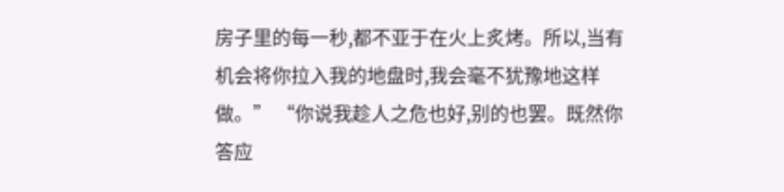房子里的每一秒,都不亚于在火上炙烤。所以,当有机会将你拉入我的地盘时,我会毫不犹豫地这样做。” “你说我趁人之危也好,别的也罢。既然你答应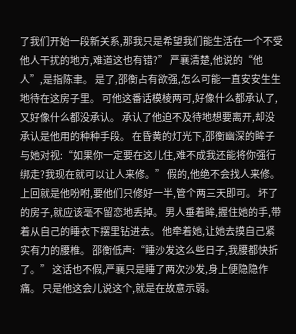了我们开始一段新关系,那我只是希望我们能生活在一个不受他人干扰的地方,难道这也有错?” 严襄清楚,他说的“他人”,是指陈聿。 是了,邵衡占有欲强,怎么可能一直安安生生地待在这房子里。 可他这番话模棱两可,好像什么都承认了,又好像什么都没承认。 承认了他迫不及待地想要离开,却没承认是他用的种种手段。 在昏黄的灯光下,邵衡幽深的眸子与她对视:“如果你一定要在这儿住,难不成我还能将你强行绑走?我现在就可以让人来修。” 假的,他绝不会找人来修。 上回就是他吩咐,要他们只修好一半,管个两三天即可。 坏了的房子,就应该毫不留恋地丢掉。 男人垂着眸,握住她的手,带着从自己的睡衣下摆里钻进去。 他牵着她,让她去摸自己紧实有力的腰椎。 邵衡低声:“睡沙发这么些日子,我腰都快折了。” 这话也不假,严襄只是睡了两次沙发,身上便隐隐作痛。 只是他这会儿说这个,就是在故意示弱。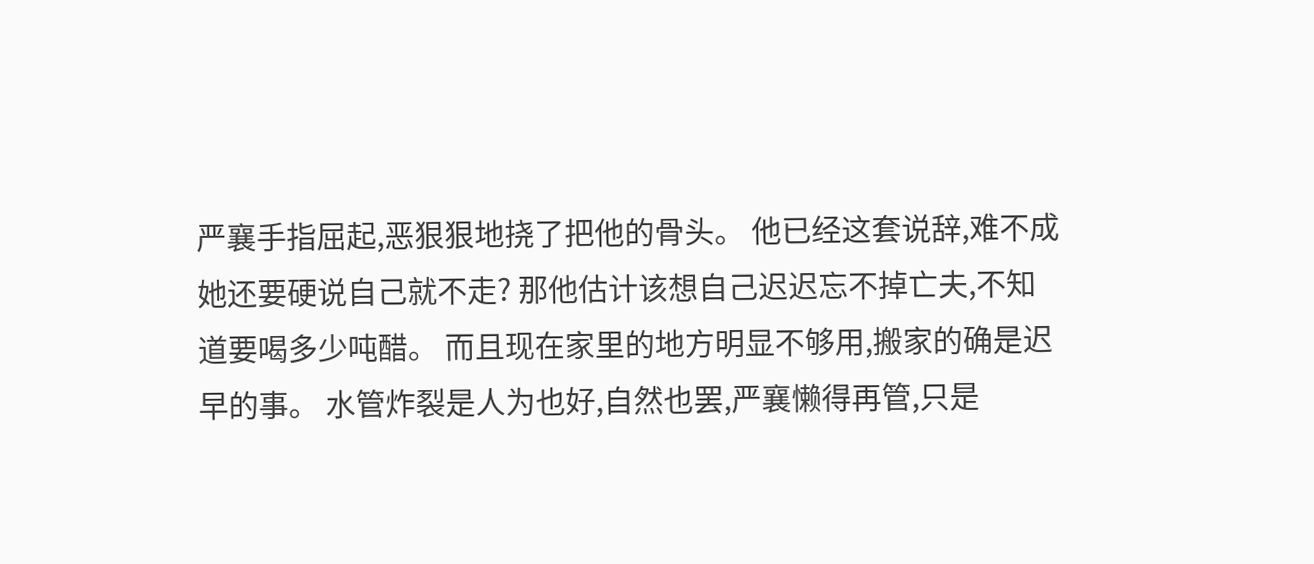严襄手指屈起,恶狠狠地挠了把他的骨头。 他已经这套说辞,难不成她还要硬说自己就不走? 那他估计该想自己迟迟忘不掉亡夫,不知道要喝多少吨醋。 而且现在家里的地方明显不够用,搬家的确是迟早的事。 水管炸裂是人为也好,自然也罢,严襄懒得再管,只是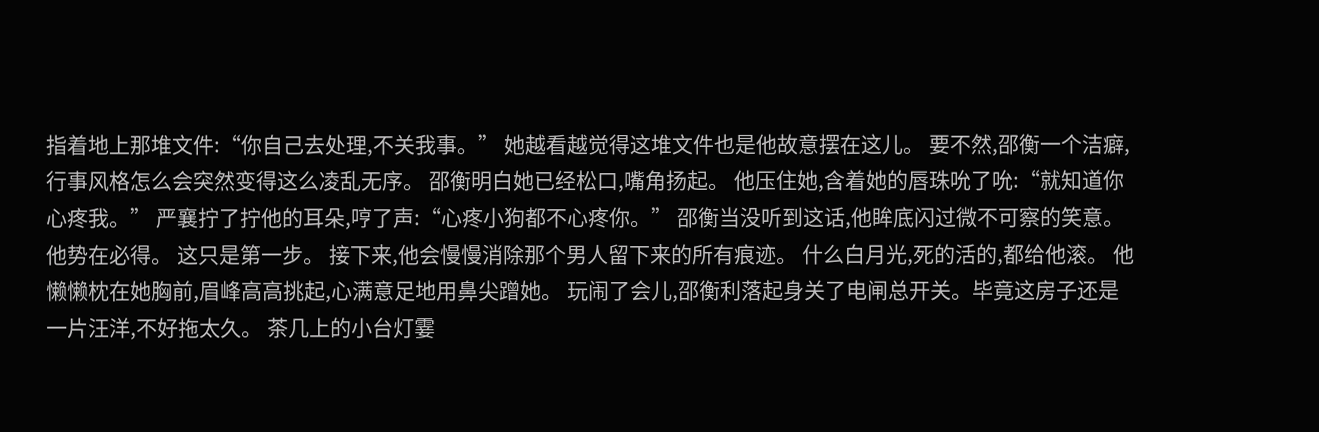指着地上那堆文件:“你自己去处理,不关我事。” 她越看越觉得这堆文件也是他故意摆在这儿。 要不然,邵衡一个洁癖,行事风格怎么会突然变得这么凌乱无序。 邵衡明白她已经松口,嘴角扬起。 他压住她,含着她的唇珠吮了吮:“就知道你心疼我。” 严襄拧了拧他的耳朵,哼了声:“心疼小狗都不心疼你。” 邵衡当没听到这话,他眸底闪过微不可察的笑意。 他势在必得。 这只是第一步。 接下来,他会慢慢消除那个男人留下来的所有痕迹。 什么白月光,死的活的,都给他滚。 他懒懒枕在她胸前,眉峰高高挑起,心满意足地用鼻尖蹭她。 玩闹了会儿,邵衡利落起身关了电闸总开关。毕竟这房子还是一片汪洋,不好拖太久。 茶几上的小台灯霎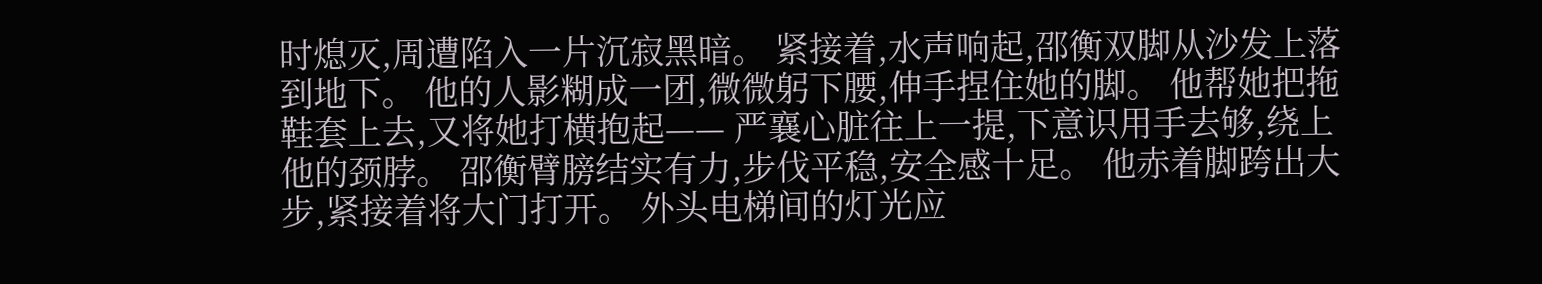时熄灭,周遭陷入一片沉寂黑暗。 紧接着,水声响起,邵衡双脚从沙发上落到地下。 他的人影糊成一团,微微躬下腰,伸手捏住她的脚。 他帮她把拖鞋套上去,又将她打横抱起—— 严襄心脏往上一提,下意识用手去够,绕上他的颈脖。 邵衡臂膀结实有力,步伐平稳,安全感十足。 他赤着脚跨出大步,紧接着将大门打开。 外头电梯间的灯光应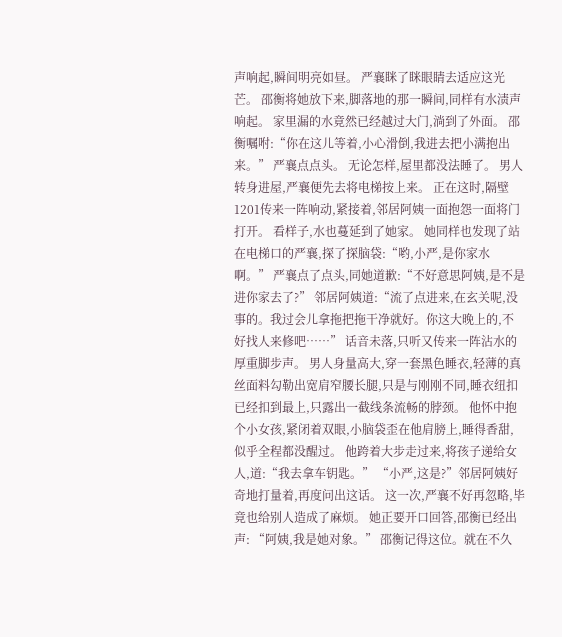声响起,瞬间明亮如昼。 严襄眯了眯眼睛去适应这光芒。 邵衡将她放下来,脚落地的那一瞬间,同样有水渍声响起。 家里漏的水竟然已经越过大门,淌到了外面。 邵衡嘱咐:“你在这儿等着,小心滑倒,我进去把小满抱出来。” 严襄点点头。 无论怎样,屋里都没法睡了。 男人转身进屋,严襄便先去将电梯按上来。 正在这时,隔壁1201传来一阵响动,紧接着,邻居阿姨一面抱怨一面将门打开。 看样子,水也蔓延到了她家。 她同样也发现了站在电梯口的严襄,探了探脑袋:“哟,小严,是你家水啊。” 严襄点了点头,同她道歉:“不好意思阿姨,是不是进你家去了?” 邻居阿姨道:“流了点进来,在玄关呢,没事的。我过会儿拿拖把拖干净就好。你这大晚上的,不好找人来修吧……” 话音未落,只听又传来一阵沾水的厚重脚步声。 男人身量高大,穿一套黑色睡衣,轻薄的真丝面料勾勒出宽肩窄腰长腿,只是与刚刚不同,睡衣纽扣已经扣到最上,只露出一截线条流畅的脖颈。 他怀中抱个小女孩,紧闭着双眼,小脑袋歪在他肩膀上,睡得香甜,似乎全程都没醒过。 他跨着大步走过来,将孩子递给女人,道:“我去拿车钥匙。” “小严,这是?”邻居阿姨好奇地打量着,再度问出这话。 这一次,严襄不好再忽略,毕竟也给别人造成了麻烦。 她正要开口回答,邵衡已经出声: “阿姨,我是她对象。” 邵衡记得这位。就在不久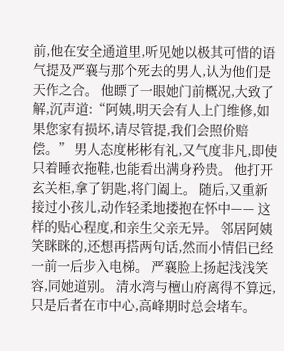前,他在安全通道里,听见她以极其可惜的语气提及严襄与那个死去的男人,认为他们是天作之合。 他瞟了一眼她门前概况,大致了解,沉声道:“阿姨,明天会有人上门维修,如果您家有损坏,请尽管提,我们会照价赔偿。” 男人态度彬彬有礼,又气度非凡,即使只着睡衣拖鞋,也能看出满身矜贵。 他打开玄关柜,拿了钥匙,将门阖上。 随后,又重新接过小孩儿,动作轻柔地搂抱在怀中—— 这样的贴心程度,和亲生父亲无异。 邻居阿姨笑眯眯的,还想再搭两句话,然而小情侣已经一前一后步入电梯。 严襄脸上扬起浅浅笑容,同她道别。 清水湾与檀山府离得不算远,只是后者在市中心,高峰期时总会堵车。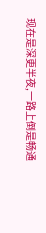现在是深更半夜,一路上倒是畅通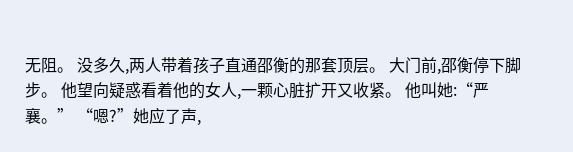无阻。 没多久,两人带着孩子直通邵衡的那套顶层。 大门前,邵衡停下脚步。 他望向疑惑看着他的女人,一颗心脏扩开又收紧。 他叫她:“严襄。” “嗯?”她应了声,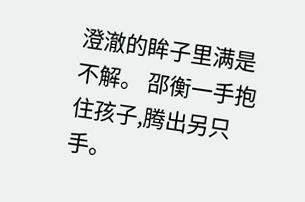澄澈的眸子里满是不解。 邵衡一手抱住孩子,腾出另只手。